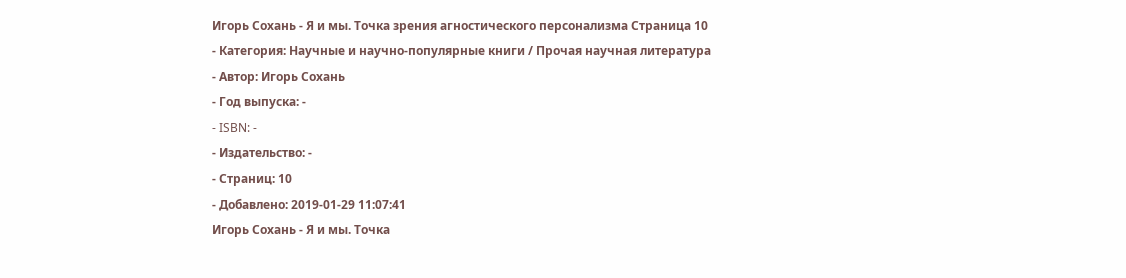Игорь Сохань - Я и мы. Точка зрения агностического персонализма Страница 10
- Категория: Научные и научно-популярные книги / Прочая научная литература
- Автор: Игорь Сохань
- Год выпуска: -
- ISBN: -
- Издательство: -
- Страниц: 10
- Добавлено: 2019-01-29 11:07:41
Игорь Сохань - Я и мы. Точка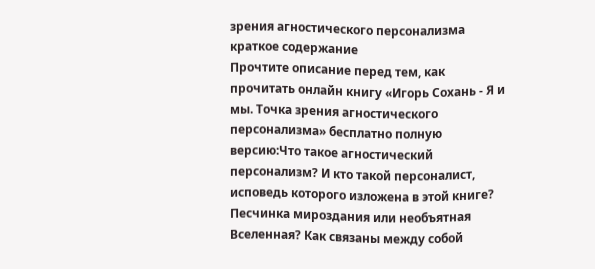зрения агностического персонализма краткое содержание
Прочтите описание перед тем, как прочитать онлайн книгу «Игорь Сохань - Я и мы. Точка зрения агностического персонализма» бесплатно полную версию:Что такое агностический персонализм? И кто такой персоналист, исповедь которого изложена в этой книге? Песчинка мироздания или необъятная Вселенная? Как связаны между собой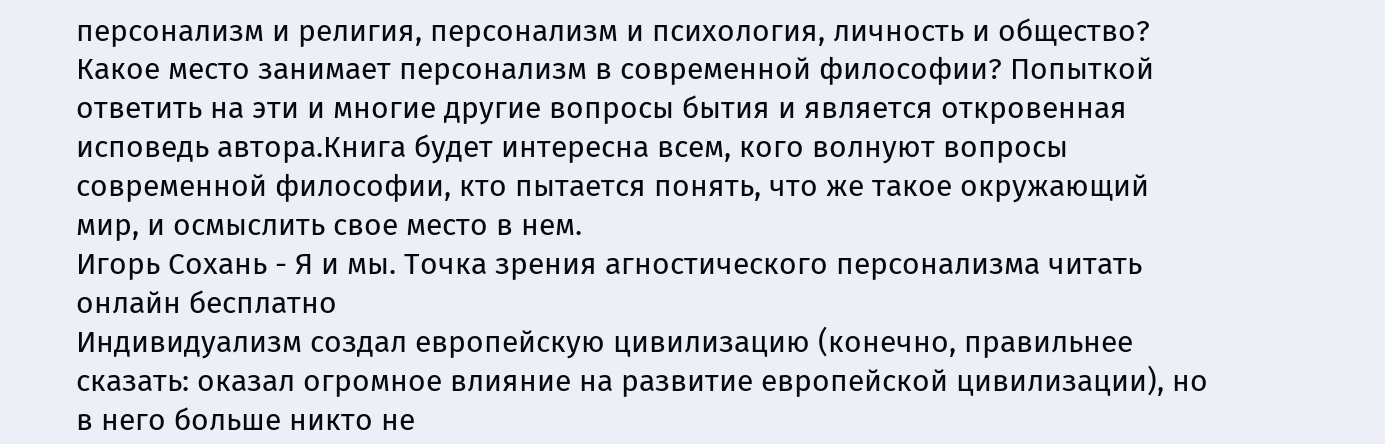персонализм и религия, персонализм и психология, личность и общество? Какое место занимает персонализм в современной философии? Попыткой ответить на эти и многие другие вопросы бытия и является откровенная исповедь автора.Книга будет интересна всем, кого волнуют вопросы современной философии, кто пытается понять, что же такое окружающий мир, и осмыслить свое место в нем.
Игорь Сохань - Я и мы. Точка зрения агностического персонализма читать онлайн бесплатно
Индивидуализм создал европейскую цивилизацию (конечно, правильнее сказать: оказал огромное влияние на развитие европейской цивилизации), но в него больше никто не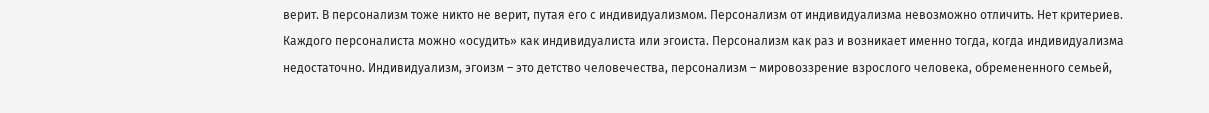верит. В персонализм тоже никто не верит, путая его с индивидуализмом. Персонализм от индивидуализма невозможно отличить. Нет критериев. Каждого персоналиста можно «осудить» как индивидуалиста или эгоиста. Персонализм как раз и возникает именно тогда, когда индивидуализма недостаточно. Индивидуализм, эгоизм – это детство человечества, персонализм – мировоззрение взрослого человека, обремененного семьей,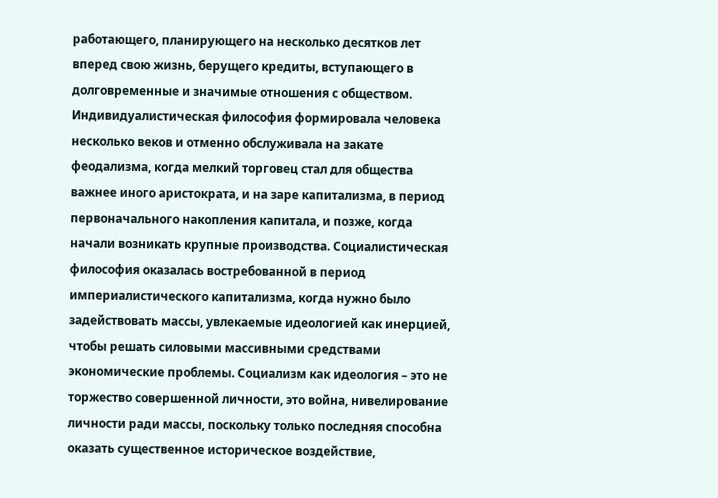работающего, планирующего на несколько десятков лет вперед свою жизнь, берущего кредиты, вступающего в долговременные и значимые отношения с обществом.
Индивидуалистическая философия формировала человека несколько веков и отменно обслуживала на закате феодализма, когда мелкий торговец стал для общества важнее иного аристократа, и на заре капитализма, в период первоначального накопления капитала, и позже, когда начали возникать крупные производства. Социалистическая философия оказалась востребованной в период империалистического капитализма, когда нужно было задействовать массы, увлекаемые идеологией как инерцией, чтобы решать силовыми массивными средствами экономические проблемы. Социализм как идеология – это не торжество совершенной личности, это война, нивелирование личности ради массы, поскольку только последняя способна оказать существенное историческое воздействие,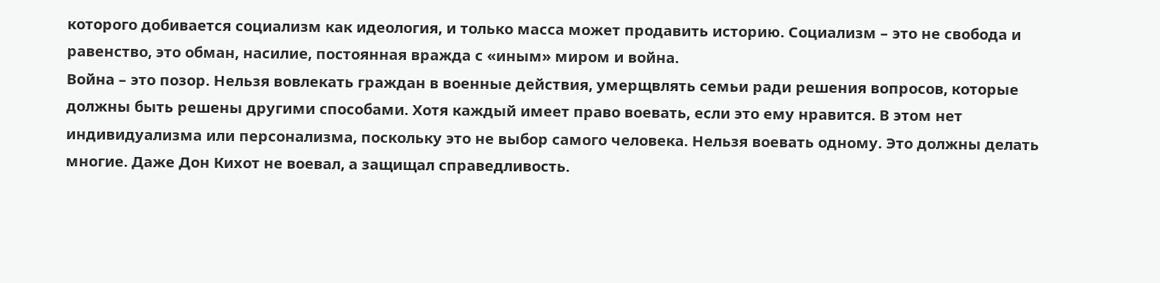которого добивается социализм как идеология, и только масса может продавить историю. Социализм – это не свобода и равенство, это обман, насилие, постоянная вражда с «иным» миром и война.
Война – это позор. Нельзя вовлекать граждан в военные действия, умерщвлять семьи ради решения вопросов, которые должны быть решены другими способами. Хотя каждый имеет право воевать, если это ему нравится. В этом нет индивидуализма или персонализма, поскольку это не выбор самого человека. Нельзя воевать одному. Это должны делать многие. Даже Дон Кихот не воевал, а защищал справедливость.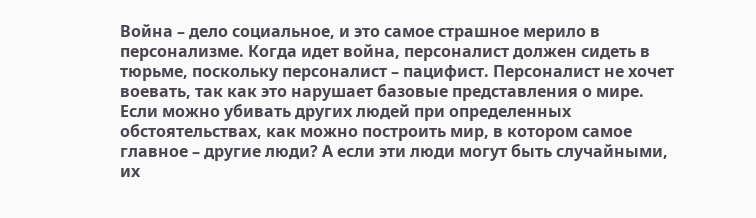Война – дело социальное, и это самое страшное мерило в персонализме. Когда идет война, персоналист должен сидеть в тюрьме, поскольку персоналист – пацифист. Персоналист не хочет воевать, так как это нарушает базовые представления о мире. Если можно убивать других людей при определенных обстоятельствах, как можно построить мир, в котором самое главное – другие люди? А если эти люди могут быть случайными, их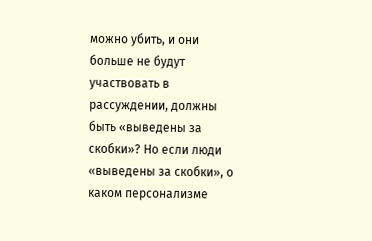можно убить, и они больше не будут участвовать в рассуждении, должны быть «выведены за скобки»? Но если люди «выведены за скобки», о каком персонализме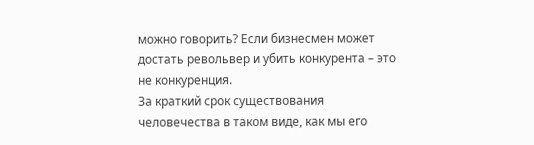можно говорить? Если бизнесмен может достать револьвер и убить конкурента – это не конкуренция.
За краткий срок существования человечества в таком виде, как мы его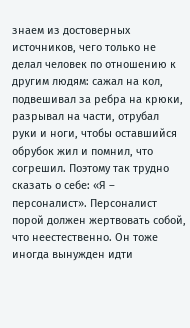знаем из достоверных источников, чего только не делал человек по отношению к другим людям: сажал на кол, подвешивал за ребра на крюки, разрывал на части, отрубал руки и ноги, чтобы оставшийся обрубок жил и помнил, что согрешил. Поэтому так трудно сказать о себе: «Я – персоналист». Персоналист порой должен жертвовать собой, что неестественно. Он тоже иногда вынужден идти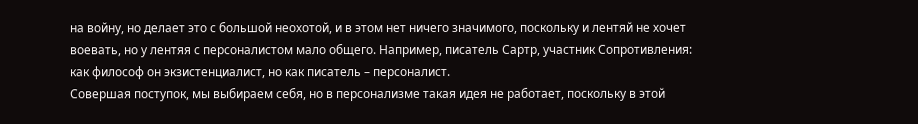на войну, но делает это с большой неохотой, и в этом нет ничего значимого, поскольку и лентяй не хочет воевать, но у лентяя с персоналистом мало общего. Например, писатель Сартр, участник Сопротивления: как философ он экзистенциалист, но как писатель – персоналист.
Совершая поступок, мы выбираем себя, но в персонализме такая идея не работает, поскольку в этой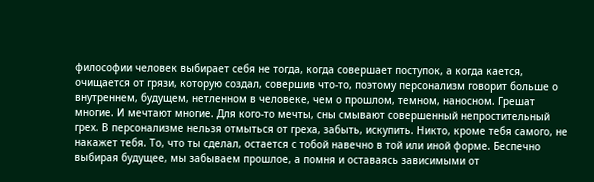философии человек выбирает себя не тогда, когда совершает поступок, а когда кается, очищается от грязи, которую создал, совершив что-то, поэтому персонализм говорит больше о внутреннем, будущем, нетленном в человеке, чем о прошлом, темном, наносном. Грешат многие. И мечтают многие. Для кого-то мечты, сны смывают совершенный непростительный грех. В персонализме нельзя отмыться от греха, забыть, искупить. Никто, кроме тебя самого, не накажет тебя. То, что ты сделал, остается с тобой навечно в той или иной форме. Беспечно выбирая будущее, мы забываем прошлое, а помня и оставаясь зависимыми от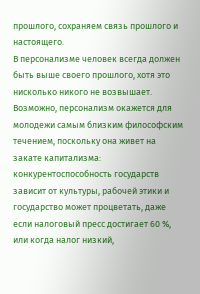прошлого, сохраняем связь прошлого и настоящего.
В персонализме человек всегда должен быть выше своего прошлого, хотя это нисколько никого не возвышает.
Возможно, персонализм окажется для молодежи самым близким философским течением, поскольку она живет на закате капитализма: конкурентоспособность государств зависит от культуры, рабочей этики и государство может процветать, даже если налоговый пресс достигает 60 %, или когда налог низкий,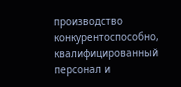производство конкурентоспособно, квалифицированный персонал и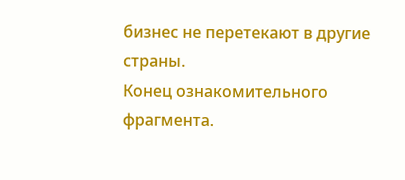бизнес не перетекают в другие страны.
Конец ознакомительного фрагмента.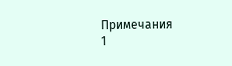Примечания
1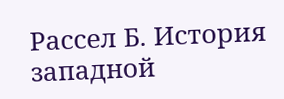Рассел Б. История западной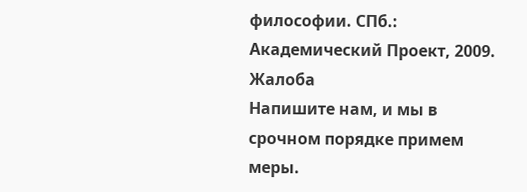философии. СПб.: Академический Проект, 2009.
Жалоба
Напишите нам, и мы в срочном порядке примем меры.